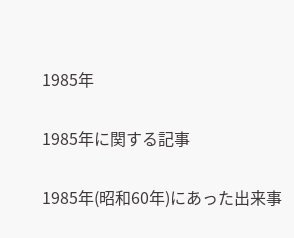1985年

1985年に関する記事

1985年(昭和60年)にあった出来事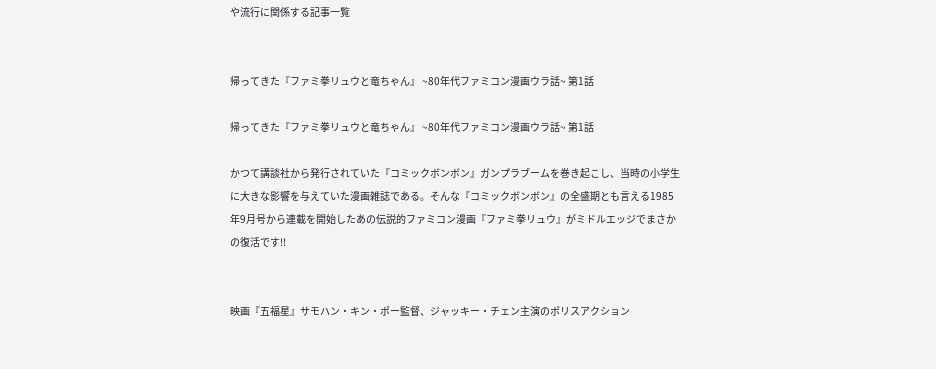や流行に関係する記事一覧


帰ってきた『ファミ拳リュウと竜ちゃん』 ~80年代ファミコン漫画ウラ話~ 第1話

帰ってきた『ファミ拳リュウと竜ちゃん』 ~80年代ファミコン漫画ウラ話~ 第1話

かつて講談社から発行されていた『コミックボンボン』ガンプラブームを巻き起こし、当時の小学生に大きな影響を与えていた漫画雑誌である。そんな『コミックボンボン』の全盛期とも言える1985年9月号から連載を開始したあの伝説的ファミコン漫画『ファミ拳リュウ』がミドルエッジでまさかの復活です!!


映画『五福星』サモハン・キン・ポー監督、ジャッキー・チェン主演のポリスアクション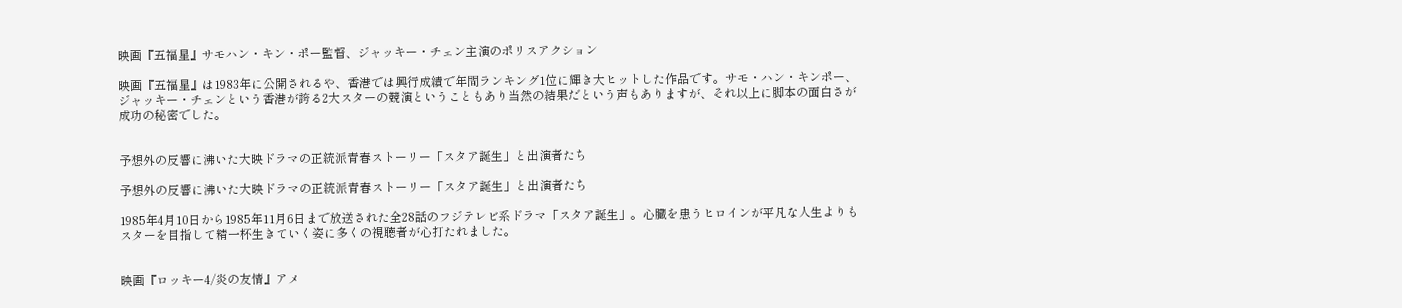映画『五福星』サモハン・キン・ポー監督、ジャッキー・チェン主演のポリスアクション

映画『五福星』は1983年に公開されるや、香港では興行成績で年間ランキング1位に輝き大ヒットした作品です。サモ・ハン・キンポー、ジャッキー・チェンという香港が誇る2大スターの競演ということもあり当然の結果だという声もありますが、それ以上に脚本の面白さが成功の秘密でした。


予想外の反響に沸いた大映ドラマの正統派青春ストーリー「スタア誕生」と出演者たち

予想外の反響に沸いた大映ドラマの正統派青春ストーリー「スタア誕生」と出演者たち

1985年4月10日から1985年11月6日まで放送された全28話のフジテレビ系ドラマ「スタア誕生」。心臓を患うヒロインが平凡な人生よりもスターを目指して精一杯生きていく姿に多くの視聴者が心打たれました。


映画『ロッキー4/炎の友情』アメ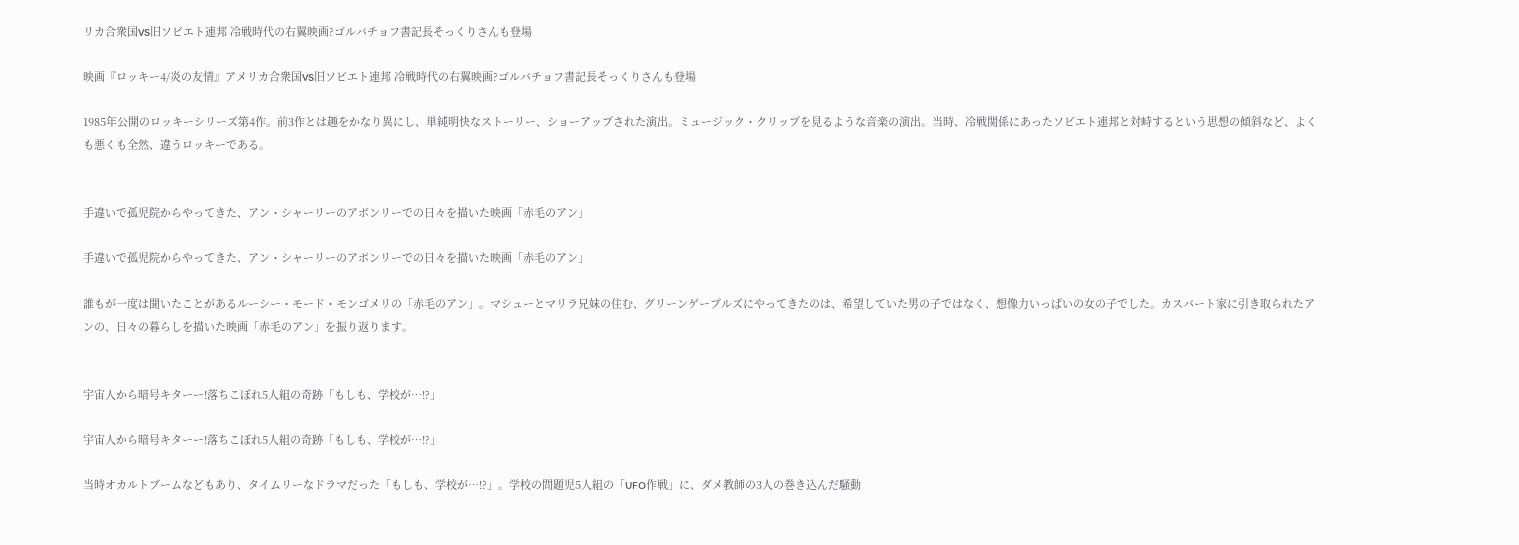リカ合衆国VS旧ソビエト連邦 冷戦時代の右翼映画?ゴルバチョフ書記長そっくりさんも登場

映画『ロッキー4/炎の友情』アメリカ合衆国VS旧ソビエト連邦 冷戦時代の右翼映画?ゴルバチョフ書記長そっくりさんも登場

1985年公開のロッキーシリーズ第4作。前3作とは趣をかなり異にし、単純明快なストーリー、ショーアップされた演出。ミュージック・クリップを見るような音楽の演出。当時、冷戦関係にあったソビエト連邦と対峙するという思想の傾斜など、よくも悪くも全然、違うロッキーである。


手違いで孤児院からやってきた、アン・シャーリーのアボンリーでの日々を描いた映画「赤毛のアン」

手違いで孤児院からやってきた、アン・シャーリーのアボンリーでの日々を描いた映画「赤毛のアン」

誰もが一度は聞いたことがあるルーシー・モード・モンゴメリの「赤毛のアン」。マシューとマリラ兄妹の住む、グリーンゲーブルズにやってきたのは、希望していた男の子ではなく、想像力いっぱいの女の子でした。カスバート家に引き取られたアンの、日々の暮らしを描いた映画「赤毛のアン」を振り返ります。


宇宙人から暗号キターー!落ちこぼれ5人組の奇跡「もしも、学校が…!?」

宇宙人から暗号キターー!落ちこぼれ5人組の奇跡「もしも、学校が…!?」

当時オカルトブームなどもあり、タイムリーなドラマだった「もしも、学校が…!?」。学校の問題児5人組の「UFO作戦」に、ダメ教師の3人の巻き込んだ騒動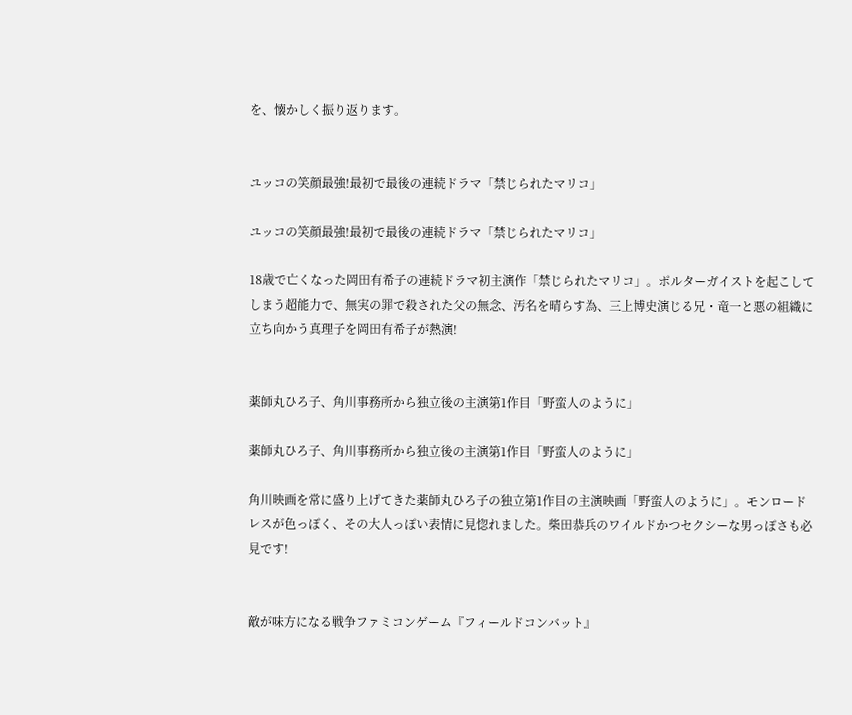を、懐かしく振り返ります。


ユッコの笑顔最強!最初で最後の連続ドラマ「禁じられたマリコ」

ユッコの笑顔最強!最初で最後の連続ドラマ「禁じられたマリコ」

18歳で亡くなった岡田有希子の連続ドラマ初主演作「禁じられたマリコ」。ポルターガイストを起こしてしまう超能力で、無実の罪で殺された父の無念、汚名を晴らす為、三上博史演じる兄・竜一と悪の組織に立ち向かう真理子を岡田有希子が熱演!


薬師丸ひろ子、角川事務所から独立後の主演第1作目「野蛮人のように」

薬師丸ひろ子、角川事務所から独立後の主演第1作目「野蛮人のように」

角川映画を常に盛り上げてきた薬師丸ひろ子の独立第1作目の主演映画「野蛮人のように」。モンロードレスが色っぽく、その大人っぽい表情に見惚れました。柴田恭兵のワイルドかつセクシーな男っぽさも必見です!


敵が味方になる戦争ファミコンゲーム『フィールドコンバット』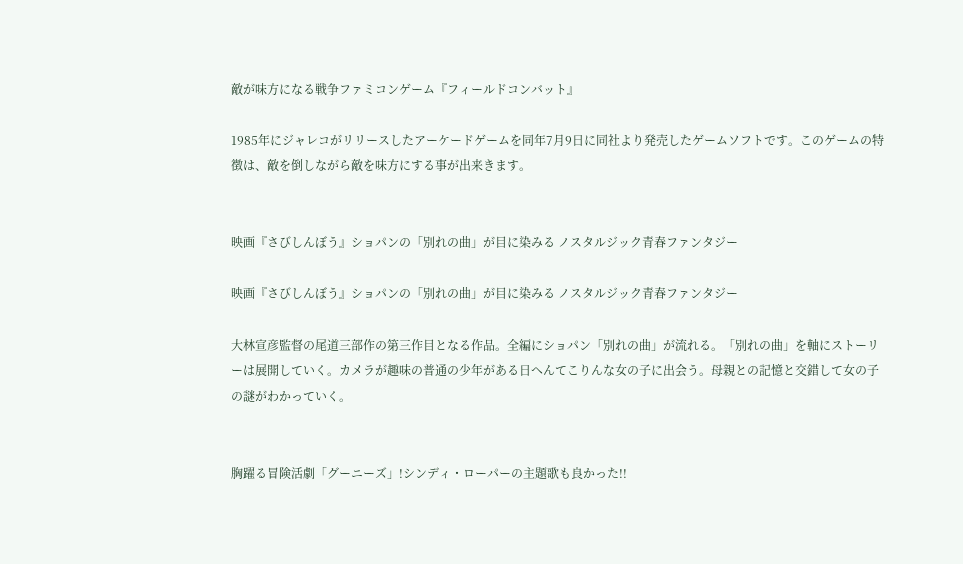敵が味方になる戦争ファミコンゲーム『フィールドコンバット』

1985年にジャレコがリリースしたアーケードゲームを同年7月9日に同社より発売したゲームソフトです。このゲームの特徴は、敵を倒しながら敵を味方にする事が出来きます。


映画『さびしんぼう』ショパンの「別れの曲」が目に染みる ノスタルジック青春ファンタジー

映画『さびしんぼう』ショパンの「別れの曲」が目に染みる ノスタルジック青春ファンタジー

大林宣彦監督の尾道三部作の第三作目となる作品。全編にショパン「別れの曲」が流れる。「別れの曲」を軸にストーリーは展開していく。カメラが趣味の普通の少年がある日へんてこりんな女の子に出会う。母親との記憶と交錯して女の子の謎がわかっていく。


胸躍る冒険活劇「グーニーズ」!シンディ・ローパーの主題歌も良かった!!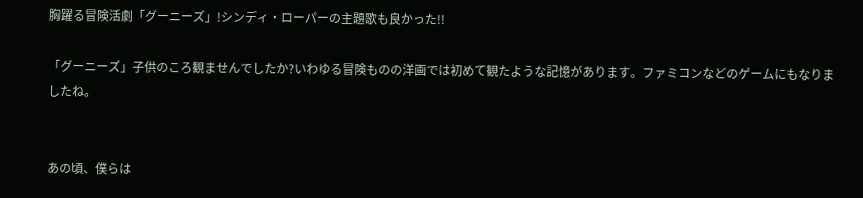胸躍る冒険活劇「グーニーズ」!シンディ・ローパーの主題歌も良かった!!

「グーニーズ」子供のころ観ませんでしたか?いわゆる冒険ものの洋画では初めて観たような記憶があります。ファミコンなどのゲームにもなりましたね。


あの頃、僕らは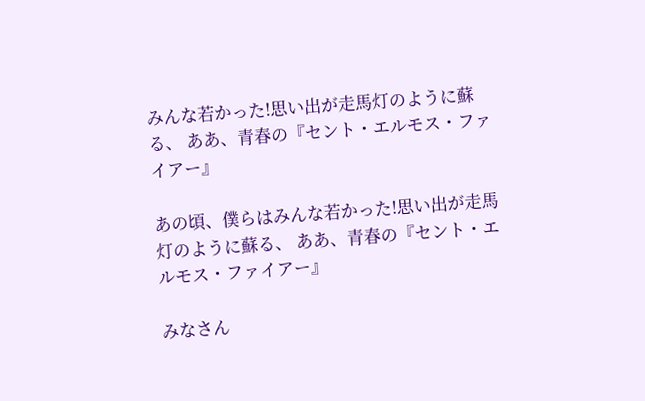みんな若かった!思い出が走馬灯のように蘇る、 ああ、青春の『セント・エルモス・ファイアー』

あの頃、僕らはみんな若かった!思い出が走馬灯のように蘇る、 ああ、青春の『セント・エルモス・ファイアー』

みなさん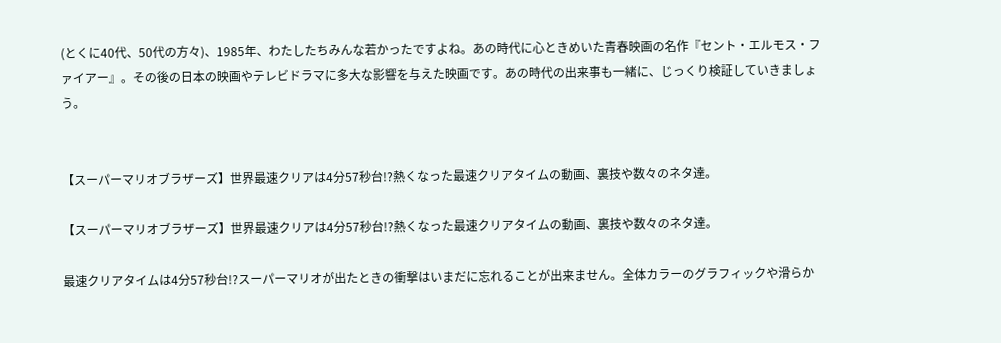(とくに40代、50代の方々)、1985年、わたしたちみんな若かったですよね。あの時代に心ときめいた青春映画の名作『セント・エルモス・ファイアー』。その後の日本の映画やテレビドラマに多大な影響を与えた映画です。あの時代の出来事も一緒に、じっくり検証していきましょう。


【スーパーマリオブラザーズ】世界最速クリアは4分57秒台!?熱くなった最速クリアタイムの動画、裏技や数々のネタ達。

【スーパーマリオブラザーズ】世界最速クリアは4分57秒台!?熱くなった最速クリアタイムの動画、裏技や数々のネタ達。

最速クリアタイムは4分57秒台!?スーパーマリオが出たときの衝撃はいまだに忘れることが出来ません。全体カラーのグラフィックや滑らか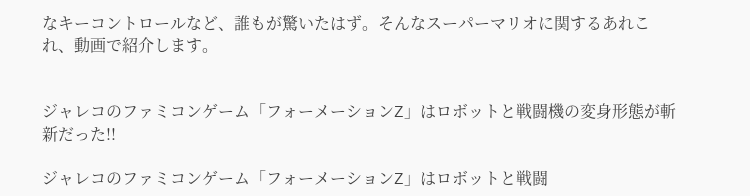なキーコントロールなど、誰もが驚いたはず。そんなスーパーマリオに関するあれこれ、動画で紹介します。


ジャレコのファミコンゲーム「フォーメーションZ」はロボットと戦闘機の変身形態が斬新だった!!

ジャレコのファミコンゲーム「フォーメーションZ」はロボットと戦闘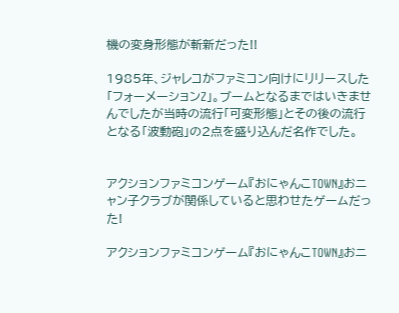機の変身形態が斬新だった!!

1985年、ジャレコがファミコン向けにリリースした「フォーメーションZ」。ブームとなるまではいきませんでしたが当時の流行「可変形態」とその後の流行となる「波動砲」の2点を盛り込んだ名作でした。


アクションファミコンゲーム『おにゃんこTOWN』おニャン子クラブが関係していると思わせたゲームだった!

アクションファミコンゲーム『おにゃんこTOWN』おニ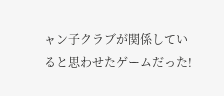ャン子クラブが関係していると思わせたゲームだった!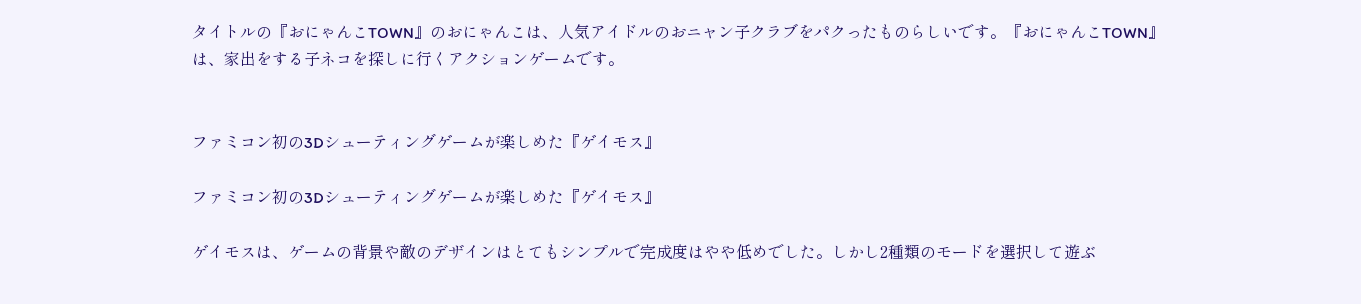タイトルの『おにゃんこTOWN』のおにゃんこは、人気アイドルのおニャン子クラブをパクったものらしいです。『おにゃんこTOWN』は、家出をする子ネコを探しに行くアクションゲームです。


ファミコン初の3Dシューティングゲームが楽しめた『ゲイモス』

ファミコン初の3Dシューティングゲームが楽しめた『ゲイモス』

ゲイモスは、ゲームの背景や敵のデザインはとてもシンプルで完成度はやや低めでした。しかし2種類のモードを選択して遊ぶ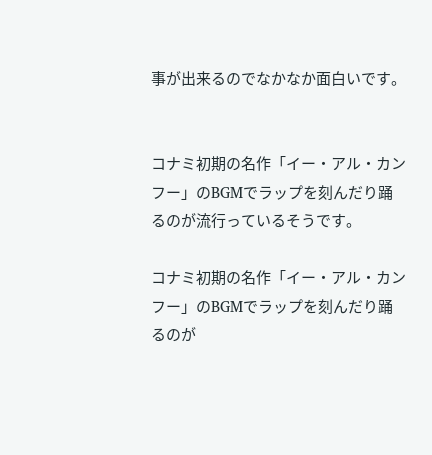事が出来るのでなかなか面白いです。


コナミ初期の名作「イー・アル・カンフー」のBGMでラップを刻んだり踊るのが流行っているそうです。

コナミ初期の名作「イー・アル・カンフー」のBGMでラップを刻んだり踊るのが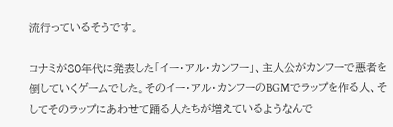流行っているそうです。

コナミが80年代に発表した「イー・アル・カンフー」、主人公がカンフーで悪者を倒していくゲームでした。そのイー・アル・カンフーのBGMでラップを作る人、そしてそのラップにあわせて踊る人たちが増えているようなんで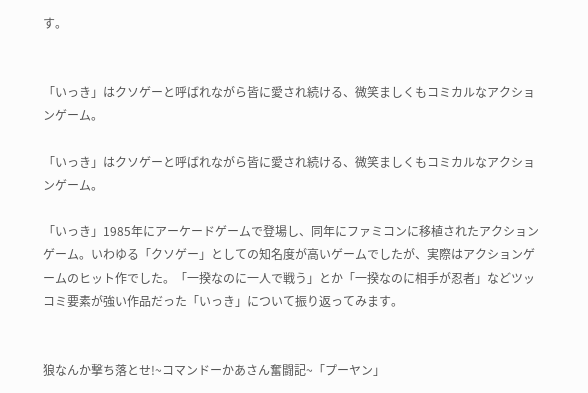す。


「いっき」はクソゲーと呼ばれながら皆に愛され続ける、微笑ましくもコミカルなアクションゲーム。

「いっき」はクソゲーと呼ばれながら皆に愛され続ける、微笑ましくもコミカルなアクションゲーム。

「いっき」1985年にアーケードゲームで登場し、同年にファミコンに移植されたアクションゲーム。いわゆる「クソゲー」としての知名度が高いゲームでしたが、実際はアクションゲームのヒット作でした。「一揆なのに一人で戦う」とか「一揆なのに相手が忍者」などツッコミ要素が強い作品だった「いっき」について振り返ってみます。


狼なんか撃ち落とせ!~コマンドーかあさん奮闘記~「プーヤン」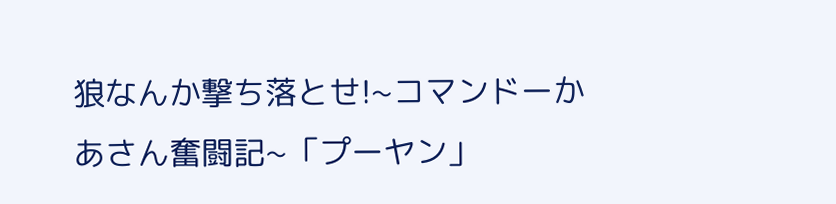狼なんか撃ち落とせ!~コマンドーかあさん奮闘記~「プーヤン」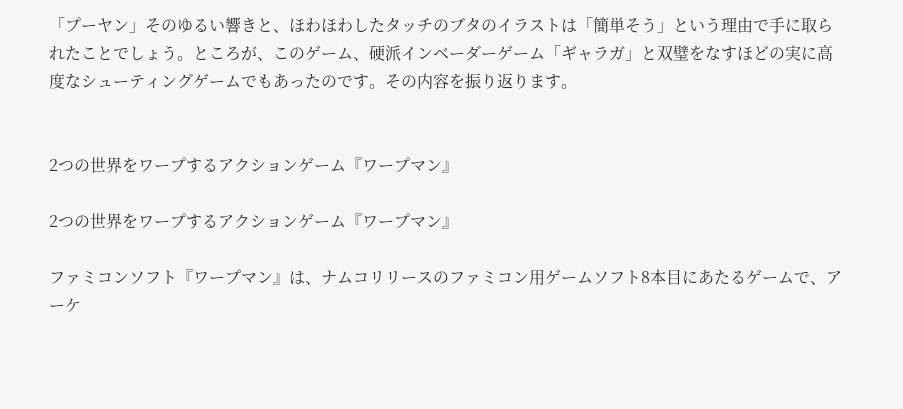「プーヤン」そのゆるい響きと、ほわほわしたタッチのブタのイラストは「簡単そう」という理由で手に取られたことでしょう。ところが、このゲーム、硬派インベーダーゲーム「ギャラガ」と双璧をなすほどの実に高度なシューティングゲームでもあったのです。その内容を振り返ります。


2つの世界をワープするアクションゲーム『ワープマン』

2つの世界をワープするアクションゲーム『ワープマン』

ファミコンソフト『ワープマン』は、ナムコリリースのファミコン用ゲームソフト8本目にあたるゲームで、アーケ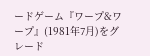ードゲーム『ワープ&ワープ』(1981年7月)をグレード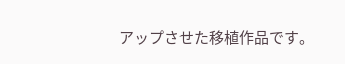アップさせた移植作品です。